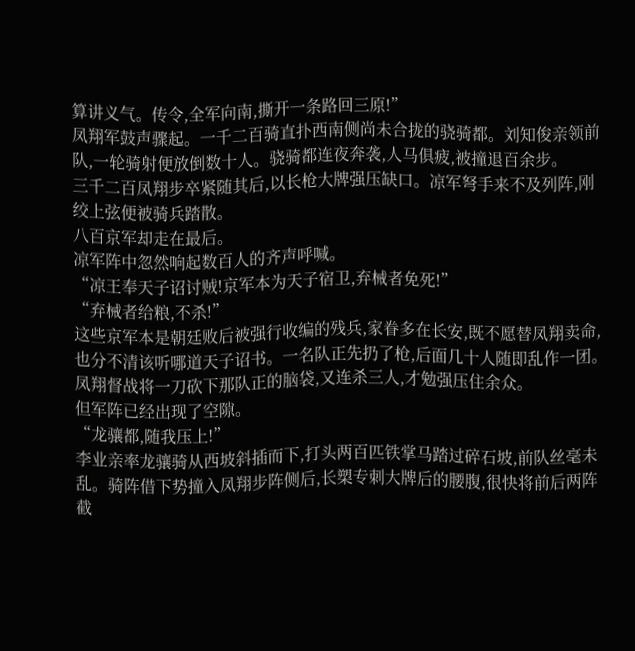算讲义气。传令,全军向南,撕开一条路回三原!”
凤翔军鼓声骤起。一千二百骑直扑西南侧尚未合拢的骁骑都。刘知俊亲领前队,一轮骑射便放倒数十人。骁骑都连夜奔袭,人马俱疲,被撞退百余步。
三千二百凤翔步卒紧随其后,以长枪大牌强压缺口。凉军弩手来不及列阵,刚绞上弦便被骑兵踏散。
八百京军却走在最后。
凉军阵中忽然响起数百人的齐声呼喊。
“凉王奉天子诏讨贼!京军本为天子宿卫,弃械者免死!”
“弃械者给粮,不杀!”
这些京军本是朝廷败后被强行收编的残兵,家眷多在长安,既不愿替凤翔卖命,也分不清该听哪道天子诏书。一名队正先扔了枪,后面几十人随即乱作一团。
凤翔督战将一刀砍下那队正的脑袋,又连杀三人,才勉强压住余众。
但军阵已经出现了空隙。
“龙骧都,随我压上!”
李业亲率龙骧骑从西坡斜插而下,打头两百匹铁掌马踏过碎石坡,前队丝毫未乱。骑阵借下势撞入凤翔步阵侧后,长槊专刺大牌后的腰腹,很快将前后两阵截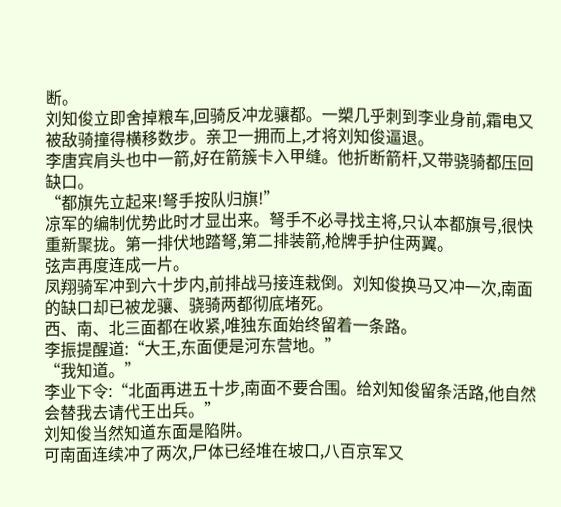断。
刘知俊立即舍掉粮车,回骑反冲龙骧都。一槊几乎刺到李业身前,霜电又被敌骑撞得横移数步。亲卫一拥而上,才将刘知俊逼退。
李唐宾肩头也中一箭,好在箭簇卡入甲缝。他折断箭杆,又带骁骑都压回缺口。
“都旗先立起来!弩手按队归旗!”
凉军的编制优势此时才显出来。弩手不必寻找主将,只认本都旗号,很快重新聚拢。第一排伏地踏弩,第二排装箭,枪牌手护住两翼。
弦声再度连成一片。
凤翔骑军冲到六十步内,前排战马接连栽倒。刘知俊换马又冲一次,南面的缺口却已被龙骧、骁骑两都彻底堵死。
西、南、北三面都在收紧,唯独东面始终留着一条路。
李振提醒道:“大王,东面便是河东营地。”
“我知道。”
李业下令:“北面再进五十步,南面不要合围。给刘知俊留条活路,他自然会替我去请代王出兵。”
刘知俊当然知道东面是陷阱。
可南面连续冲了两次,尸体已经堆在坡口,八百京军又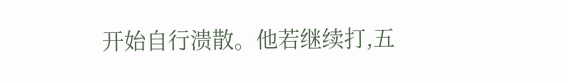开始自行溃散。他若继续打,五